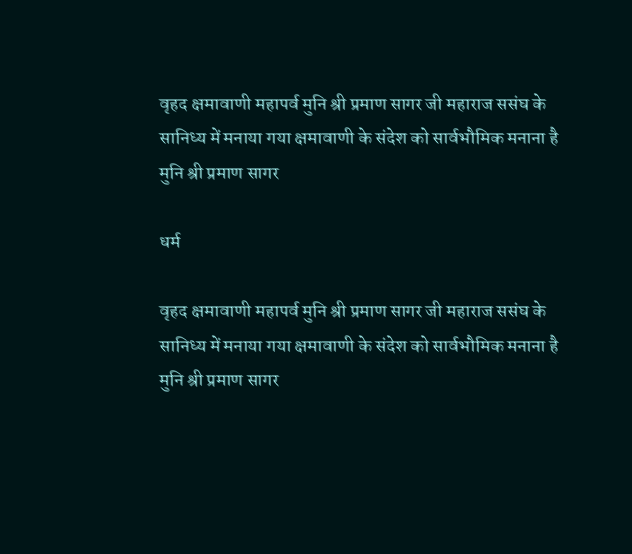वृहद क्षमावाणी महापर्व मुनि श्री प्रमाण सागर जी महाराज ससंघ के सानिध्य में मनाया गया क्षमावाणी के संदेश को सार्वभौमिक मनाना है मुनि श्री प्रमाण सागर

धर्म

वृहद क्षमावाणी महापर्व मुनि श्री प्रमाण सागर जी महाराज ससंघ के सानिध्य में मनाया गया क्षमावाणी के संदेश को सार्वभौमिक मनाना है मुनि श्री प्रमाण सागर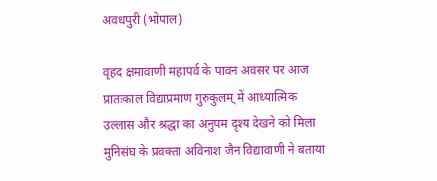अवधपुरी (भोपाल)

वृहद क्षमावाणी महापर्व के पावन अवसर पर आज प्रातःकाल विद्याप्रमाण गुरुकुलम् में आध्यात्मिक उल्लास और श्रद्धा का अनुपम दृश्य देखने को मिला मुनिसंघ के प्रवक्ता अविनाश जैन विद्यावाणी ने बताया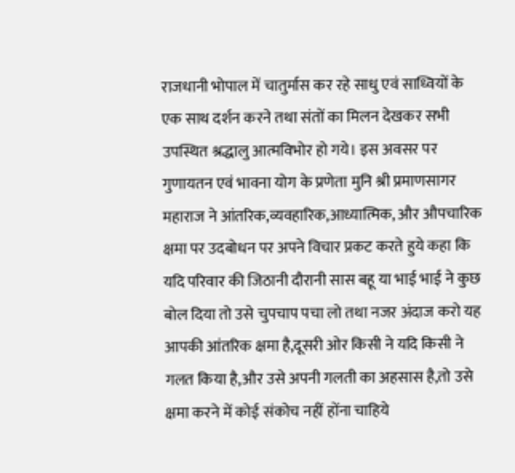राजधानी भोपाल में चातुर्मास कर रहे साधु एवं साध्वियों के एक साथ दर्शन करने तथा संतों का मिलन देखकर सभी उपस्थित श्रद्धालु आत्मविभोर हो गये। इस अवसर पर गुणायतन एवं भावना योग के प्रणेता मुनि श्री प्रमाणसागर महाराज ने आंतरिक,व्यवहारिक,आध्यात्मिक, और औपचारिक क्षमा पर उदबोधन पर अपने विचार प्रकट करते हुये कहा कि यदि परिवार की जिठानी दौरानी सास बहू या भाई भाई ने कुछ बोल दिया तो उसे चुपचाप पचा लो तथा नजर अंदाज करो यह आपकी आंतरिक क्षमा है,दूसरी ओर किसी ने यदि किसी ने गलत किया है,और उसे अपनी गलती का अहसास है,तो उसे क्षमा करने में कोई संकोच नहीं होंना चाहिये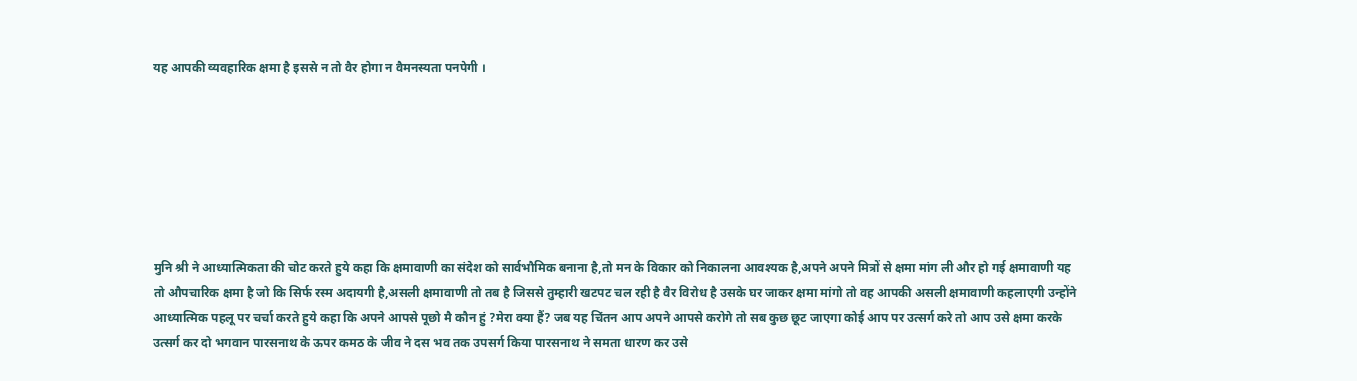यह आपकी व्यवहारिक क्षमा है इससे न तो वैर होगा न वैमनस्यता पनपेगी ।







मुनि श्री ने आध्यात्मिकता की चोट करते हुये कहा कि क्षमावाणी का संदेश को सार्वभौमिक बनाना है,तो मन के विकार को निकालना आवश्यक है,अपने अपने मित्रों से क्षमा मांग ली और हो गई क्षमावाणी यह तो औपचारिक क्षमा है जो कि सिर्फ रस्म अदायगी है,असली क्षमावाणी तो तब है जिससे तुम्हारी खटपट चल रही है वैर विरोध है उसके घर जाकर क्षमा मांगो तो वह आपकी असली क्षमावाणी कहलाएगी उन्होंने आध्यात्मिक पहलू पर चर्चा करते हुये कहा कि अपने आपसे पूछो मै कौन हुं ?मेरा क्या हैं? जब यह चिंतन आप अपने आपसे करोगे तो सब कुछ छूट जाएगा कोई आप पर उत्सर्ग करे तो आप उसे क्षमा करके उत्सर्ग कर दो भगवान पारसनाथ के ऊपर कमठ के जीव ने दस भव तक उपसर्ग किया पारसनाथ ने समता धारण कर उसे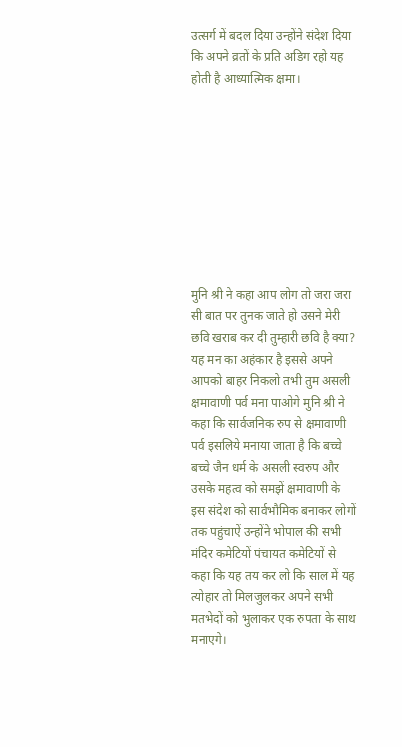उत्सर्ग में बदल दिया उन्होंने संदेश दिया कि अपने व्रतों के प्रति अडिग रहो यह होती है आध्यात्मिक क्षमा।









मुनि श्री ने कहा आप लोग तो जरा जरा सी बात पर तुनक जाते हो उसने मेरी छवि खराब कर दी तुम्हारी छवि है क्या? यह मन का अहंकार है इससे अपने आपको बाहर निकलो तभी तुम असली क्षमावाणी पर्व मना पाओगे मुनि श्री ने कहा कि सार्वजनिक रुप से क्षमावाणी पर्व इसलिये मनाया जाता है कि बच्चे बच्चे जैन धर्म के असली स्वरुप और उसके महत्व को समझें क्षमावाणी के इस संदेश को सार्वभौमिक बनाकर लोगों तक पहुंचाऐं उन्होंने भोपाल की सभी मंदिर कमेटियों पंचायत कमेटियों से कहा कि यह तय कर लो कि साल में यह त्योहार तो मिलजुलकर अपने सभी मतभेदों को भुलाकर एक रुपता के साथ मनाएगे।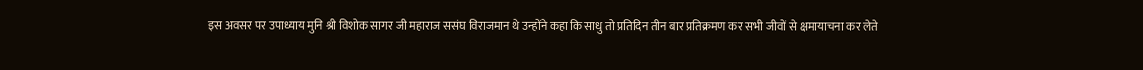इस अवसर पर उपाध्याय मुनि श्री विशोक सागर जी महाराज ससंघ विराजमान थे उन्होंने कहा कि साधु तो प्रतिदिन तीन बार प्रतिक्रमण कर सभी जीवों से क्षमायाचना कर लेते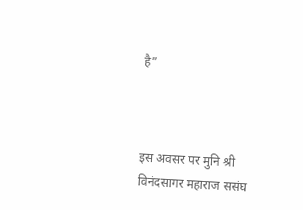है”



इस अवसर पर मुनि श्री विनंदसागर महाराज ससंघ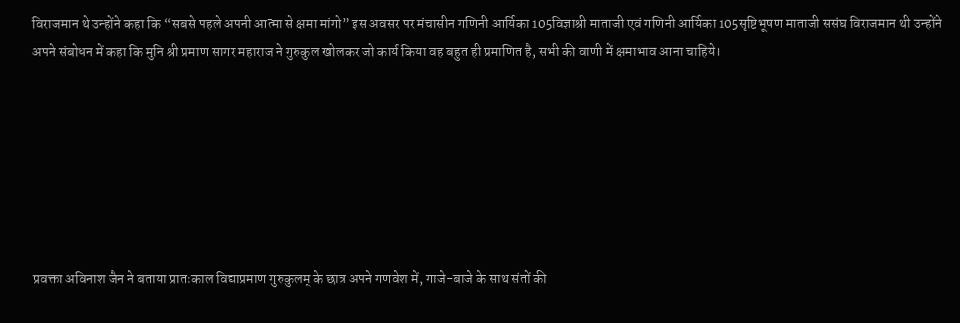विराजमान थे उन्होंने कहा कि “सबसे पहले अपनी आत्मा से क्षमा मांगो” इस अवसर पर मंचासीन गणिनी आर्यिका 105विज्ञाश्री माताजी एवं गणिनी आर्यिका 105सृष्टिभूषण माताजी ससंघ विराजमान थी उन्होंने अपने संबोधन में कहा कि मुनि श्री प्रमाण सागर महाराज ने गुरुकुल खोलकर जो कार्य किया वह बहुत ही प्रमाणित है, सभी की वाणी में क्षमाभाव आना चाहिये।







प्रवक्ता अविनाश जैन ने बताया प्रातःकाल विद्याप्रमाण गुरुकुलम् के छात्र अपने गणवेश में, गाजे-बाजे के साथ संतों की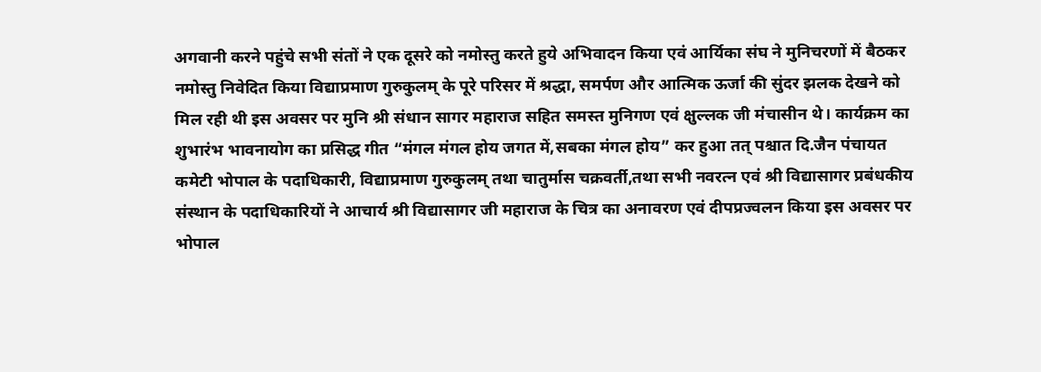अगवानी करने पहुंचे सभी संतों ने एक दूसरे को नमोस्तु करते हुये अभिवादन किया एवं आर्यिका संघ ने मुनिचरणों में बैठकर नमोस्तु निवेदित किया विद्याप्रमाण गुरुकुलम् के पूरे परिसर में श्रद्धा, समर्पण और आत्मिक ऊर्जा की सुंदर झलक देखने को मिल रही थी इस अवसर पर मुनि श्री संधान सागर महाराज सहित समस्त मुनिगण एवं क्षुल्लक जी मंचासीन थे। कार्यक्रम का शुभारंभ भावनायोग का प्रसिद्ध गीत “मंगल मंगल होय जगत में,सबका मंगल होय” कर हुआ तत् पश्चात दि.जैन पंचायत कमेटी भोपाल के पदाधिकारी, विद्याप्रमाण गुरुकुलम् तथा चातुर्मास चक्रवर्ती,तथा सभी नवरत्न एवं श्री विद्यासागर प्रबंधकीय संस्थान के पदाधिकारियों ने आचार्य श्री विद्यासागर जी महाराज के चित्र का अनावरण एवं दीपप्रज्वलन किया इस अवसर पर भोपाल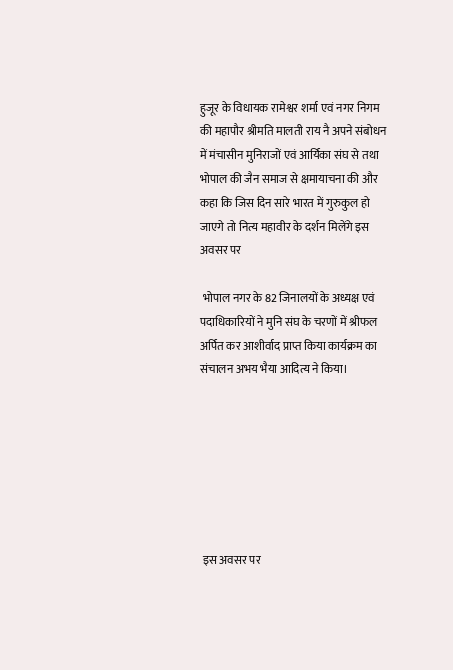हुजूर के विधायक रामेश्वर शर्मा एवं नगर निगम की महापौर श्रीमति मालती राय नै अपने संबोधन में मंचासीन मुनिराजों एवं आर्यिका संघ से तथा भोपाल की जैन समाज से क्षमायाचना की और कहा कि जिस दिन सारे भारत में गुरुकुल हो जाएगे तो नित्य महावीर के दर्शन मिलेंगे इस अवसर पर

 भोपाल नगर के 82 जिनालयों के अध्यक्ष एवं पदाधिकारियों ने मुनि संघ के चरणों में श्रीफल अर्पित कर आशीर्वाद प्राप्त किया कार्यक्रम का संचालन अभय भैया आदित्य ने किया।







 इस अवसर पर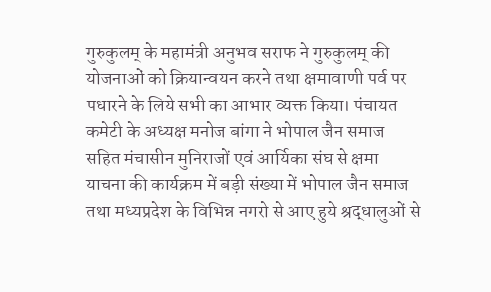गुरुकुलम् के महामंत्री अनुभव सराफ ने गुरुकुलम् की योजनाओं को क्रियान्वयन करने तथा क्षमावाणी पर्व पर पधारने के लिये सभी का आभार व्यक्त किया। पंचायत कमेटी के अध्यक्ष मनोज बांगा ने भोपाल जैन समाज सहित मंचासीन मुनिराजों एवं आर्यिका संघ से क्षमा याचना की कार्यक्रम में बड़ी संख्या में भोपाल जैन समाज तथा मध्यप्रदेश के विभिन्न नगरो से आए हुये श्रद्धालुओं से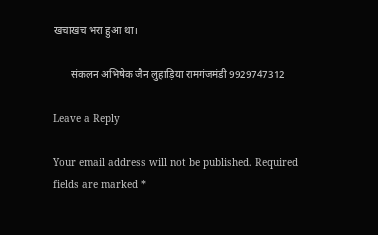खचाखच भरा हुआ था।

       संकलन अभिषेक जैन लुहाड़िया रामगंजमंडी 9929747312

Leave a Reply

Your email address will not be published. Required fields are marked *